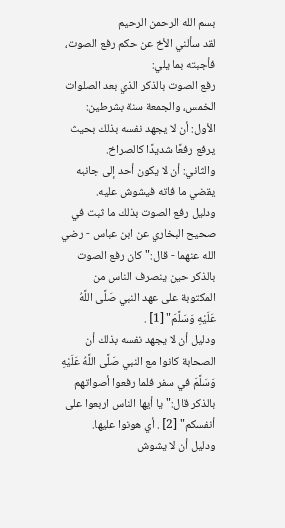بسم الله الرحمن الرحيم
لقد سألني الأخ عن حكم رفع الصوت، فأجبته بما يلي:
رفع الصوت بالذكر الذي بعد الصلوات الخمس، والجمعة سنة بشرطين:
الأول: أن لا يجهد نفسه بذلك بحيث يرفع رفعًا شديدًا كالصراخ.
والثاني: أن لا يكون أحد إلى جانبه يقضي ما فاته فيشوش عليه.
ودليل رفع الصوت بذلك ما ثبت في صحيح البخاري عن ابن عباس - رضي الله عنهما - قال:"كان رفع الصوت بالذكر حين ينصرف الناس من المكتوبة على عهد النبي صَلَّى اللَّهُ عَلَيْهِ وَسَلَّمَ" [1] .
ودليل أن لا يجهد نفسه بذلك أن الصحابة كانوا مع النبي صَلَّى اللَّهُ عَلَيْهِ وَسَلَّمَ في سفر فلما رفعوا أصواتهم بالذكر قال:"يا أيها الناس اربعوا على أنفسكم" [2] . أي هونوا عليها.
ودليل أن لا يشوش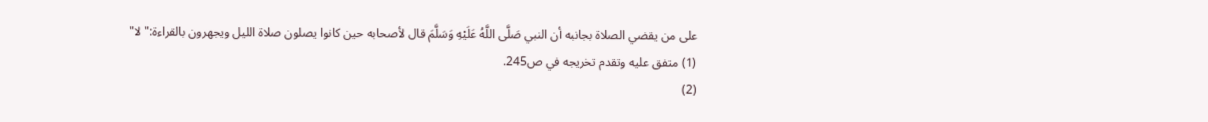على من يقضي الصلاة بجانبه أن النبي صَلَّى اللَّهُ عَلَيْهِ وَسَلَّمَ قال لأصحابه حين كانوا يصلون صلاة الليل ويجهرون بالقراءة:"لا"
(1) متفق عليه وتقدم تخريجه في ص245.
(2)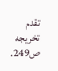تقدم تخريجه ص249.